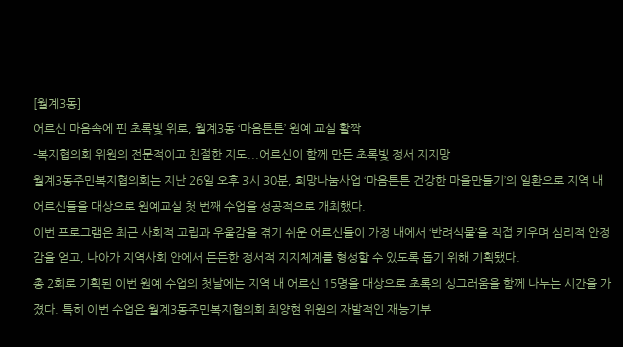[월계3동]
어르신 마음속에 핀 초록빛 위로, 월계3동 ‘마음튼튼’ 원예 교실 활짝
-복지협의회 위원의 전문적이고 친절한 지도...어르신이 함께 만든 초록빛 정서 지지망
월계3동주민복지협의회는 지난 26일 오후 3시 30분, 희망나눔사업 ‘마음튼튼 건강한 마을만들기’의 일환으로 지역 내 어르신들을 대상으로 원예교실 첫 번째 수업을 성공적으로 개최했다.
이번 프로그램은 최근 사회적 고립과 우울감을 겪기 쉬운 어르신들이 가정 내에서 ‘반려식물’을 직접 키우며 심리적 안정감을 얻고, 나아가 지역사회 안에서 든든한 정서적 지지체계를 형성할 수 있도록 돕기 위해 기획됐다.
총 2회로 기획된 이번 원예 수업의 첫날에는 지역 내 어르신 15명을 대상으로 초록의 싱그러움을 함께 나누는 시간을 가졌다. 특히 이번 수업은 월계3동주민복지협의회 최양현 위원의 자발적인 재능기부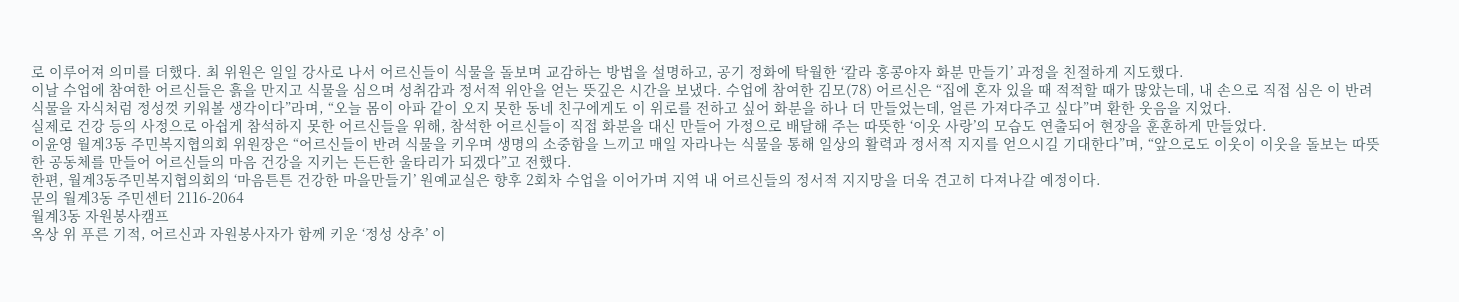로 이루어져 의미를 더했다. 최 위원은 일일 강사로 나서 어르신들이 식물을 돌보며 교감하는 방법을 설명하고, 공기 정화에 탁월한 ‘칼라 홍콩야자 화분 만들기’ 과정을 친절하게 지도했다.
이날 수업에 참여한 어르신들은 흙을 만지고 식물을 심으며 성취감과 정서적 위안을 얻는 뜻깊은 시간을 보냈다. 수업에 참여한 김모(78) 어르신은 “집에 혼자 있을 때 적적할 때가 많았는데, 내 손으로 직접 심은 이 반려 식물을 자식처럼 정성껏 키워볼 생각이다”라며, “오늘 몸이 아파 같이 오지 못한 동네 친구에게도 이 위로를 전하고 싶어 화분을 하나 더 만들었는데, 얼른 가져다주고 싶다”며 환한 웃음을 지었다.
실제로 건강 등의 사정으로 아쉽게 참석하지 못한 어르신들을 위해, 참석한 어르신들이 직접 화분을 대신 만들어 가정으로 배달해 주는 따뜻한 ‘이웃 사랑’의 모습도 연출되어 현장을 훈훈하게 만들었다.
이윤영 월계3동 주민복지협의회 위원장은 “어르신들이 반려 식물을 키우며 생명의 소중함을 느끼고 매일 자라나는 식물을 통해 일상의 활력과 정서적 지지를 얻으시길 기대한다”며, “앞으로도 이웃이 이웃을 돌보는 따뜻한 공동체를 만들어 어르신들의 마음 건강을 지키는 든든한 울타리가 되겠다”고 전했다.
한편, 월계3동주민복지협의회의 ‘마음튼튼 건강한 마을만들기’ 원예교실은 향후 2회차 수업을 이어가며 지역 내 어르신들의 정서적 지지망을 더욱 견고히 다져나갈 예정이다.
문의 월계3동 주민센터 2116-2064
월계3동 자원봉사캠프
옥상 위 푸른 기적, 어르신과 자원봉사자가 함께 키운 ‘정성 상추’ 이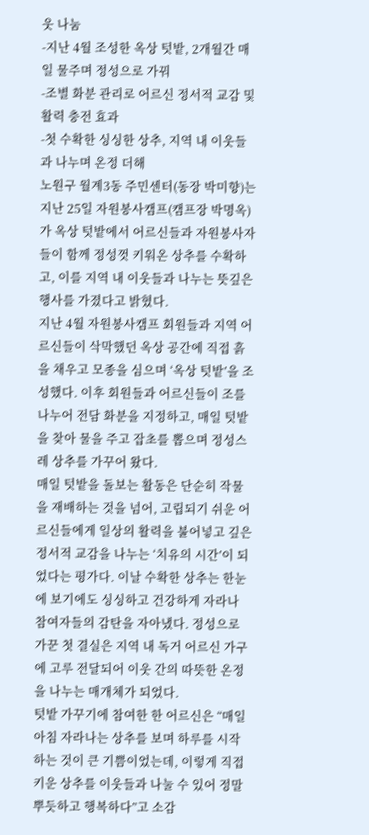웃 나눔
-지난 4월 조성한 옥상 텃밭, 2개월간 매일 물주며 정성으로 가꿔
-조별 화분 관리로 어르신 정서적 교감 및 활력 충전 효과
-첫 수확한 싱싱한 상추, 지역 내 이웃들과 나누며 온정 더해
노원구 월계3동 주민센터(동장 박미향)는 지난 25일 자원봉사캠프(캠프장 박명옥)가 옥상 텃밭에서 어르신들과 자원봉사자들이 함께 정성껏 키워온 상추를 수확하고, 이를 지역 내 이웃들과 나누는 뜻깊은 행사를 가졌다고 밝혔다.
지난 4월 자원봉사캠프 회원들과 지역 어르신들이 삭막했던 옥상 공간에 직접 흙을 채우고 모종을 심으며 ‘옥상 텃밭’을 조성했다. 이후 회원들과 어르신들이 조를 나누어 전담 화분을 지정하고, 매일 텃밭을 찾아 물을 주고 잡초를 뽑으며 정성스레 상추를 가꾸어 왔다.
매일 텃밭을 돌보는 활동은 단순히 작물을 재배하는 것을 넘어, 고립되기 쉬운 어르신들에게 일상의 활력을 불어넣고 깊은 정서적 교감을 나누는 ‘치유의 시간’이 되었다는 평가다. 이날 수확한 상추는 한눈에 보기에도 싱싱하고 건강하게 자라나 참여자들의 감탄을 자아냈다. 정성으로 가꾼 첫 결실은 지역 내 독거 어르신 가구에 고루 전달되어 이웃 간의 따뜻한 온정을 나누는 매개체가 되었다.
텃밭 가꾸기에 참여한 한 어르신은 “매일 아침 자라나는 상추를 보며 하루를 시작하는 것이 큰 기쁨이었는데, 이렇게 직접 키운 상추를 이웃들과 나눌 수 있어 정말 뿌듯하고 행복하다”고 소감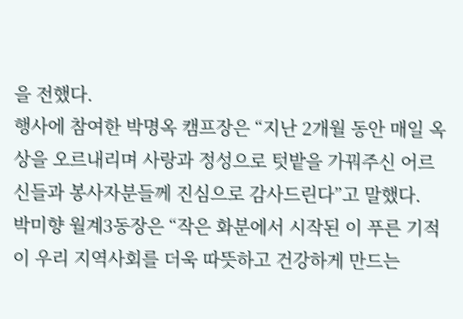을 전했다.
행사에 참여한 박명옥 캠프장은 “지난 2개월 동안 매일 옥상을 오르내리며 사랑과 정성으로 텃밭을 가꿔주신 어르신들과 봉사자분들께 진심으로 감사드린다”고 말했다.
박미향 월계3동장은 “작은 화분에서 시작된 이 푸른 기적이 우리 지역사회를 더욱 따뜻하고 건강하게 만드는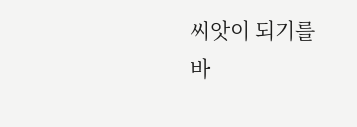씨앗이 되기를 바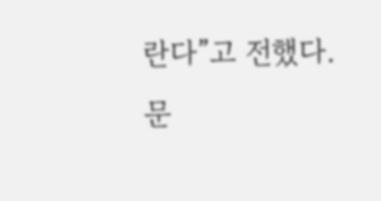란다”고 전했다.
문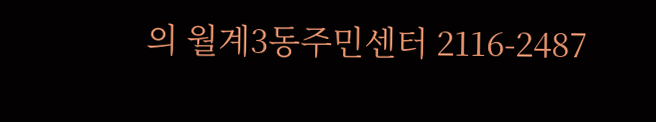의 월계3동주민센터 2116-2487